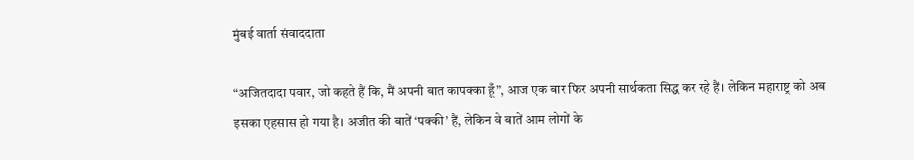मुंबई वार्ता संवाददाता

“अजितदादा पवार, जो कहते हैं कि, मैं अपनी बात कापक्का हूँ”, आज एक बार फिर अपनी सार्थकता सिद्ध कर रहे हैं। लेकिन महाराष्ट्र को अब इसका एहसास हो गया है। अजीत की बातें ‘पक्की’ हैं, लेकिन वे बातें आम लोगों के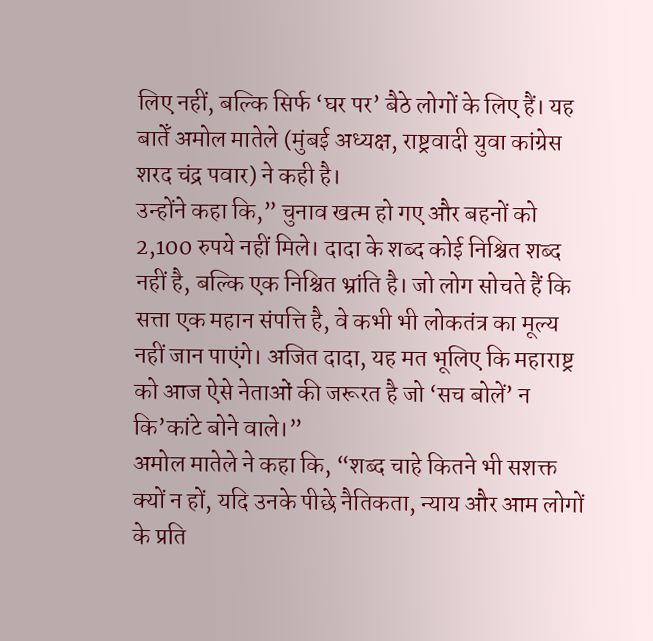लिए नहीं, बल्कि सिर्फ ‘घर पर’ बैठे लोगों के लिए हैं। यह बातेँ अमोल मातेले (मुंबई अध्यक्ष, राष्ट्रवादी युवा कांग्रेस शरद चंद्र पवार) ने कही है।
उन्होंने कहा कि,” चुनाव खत्म हो गए और बहनों को 2,100 रुपये नहीं मिले। दादा के शब्द कोई निश्चित शब्द नहीं है, बल्कि एक निश्चित भ्रांति है। जो लोग सोचते हैं कि सत्ता एक महान संपत्ति है, वे कभी भी लोकतंत्र का मूल्य नहीं जान पाएंगे। अजित दादा, यह मत भूलिए कि महाराष्ट्र को आज ऐसे नेताओं की जरूरत है जो ‘सच बोलें’ न कि’कांटे बोने वाले।”
अमोल मातेले ने कहा कि, “शब्द चाहे कितने भी सशक्त क्यों न हों, यदि उनके पीछे नैतिकता, न्याय और आम लोगों के प्रति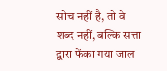सोच नहीं है, तो वे शब्द नहीं, बल्कि सत्ता द्वारा फेंका गया जाल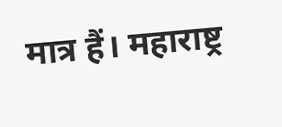मात्र हैं। महाराष्ट्र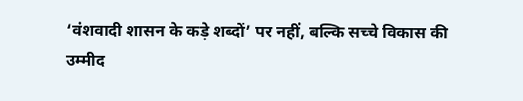‘वंशवादी शासन के कड़े शब्दों’ पर नहीं, बल्कि सच्चे विकास की उम्मीद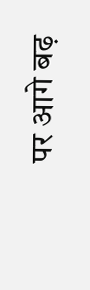पर आगे बढ़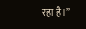रहा है।”